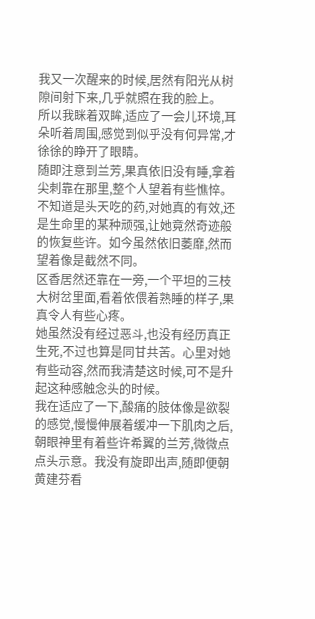我又一次醒来的时候,居然有阳光从树隙间射下来,几乎就照在我的脸上。
所以我眯着双眸,适应了一会儿环境,耳朵听着周围,感觉到似乎没有何异常,才徐徐的睁开了眼睛。
随即注意到兰芳,果真依旧没有睡,拿着尖刺靠在那里,整个人望着有些憔悴。不知道是头天吃的药,对她真的有效,还是生命里的某种顽强,让她竟然奇迹般的恢复些许。如今虽然依旧萎靡,然而望着像是截然不同。
区香居然还靠在一旁,一个平坦的三枝大树岔里面,看着依偎着熟睡的样子,果真令人有些心疼。
她虽然没有经过恶斗,也没有经历真正生死,不过也算是同甘共苦。心里对她有些动容,然而我清楚这时候,可不是升起这种感触念头的时候。
我在适应了一下,酸痛的肢体像是欲裂的感觉,慢慢伸展着缓冲一下肌肉之后,朝眼神里有着些许希翼的兰芳,微微点点头示意。我没有旋即出声,随即便朝黄建芬看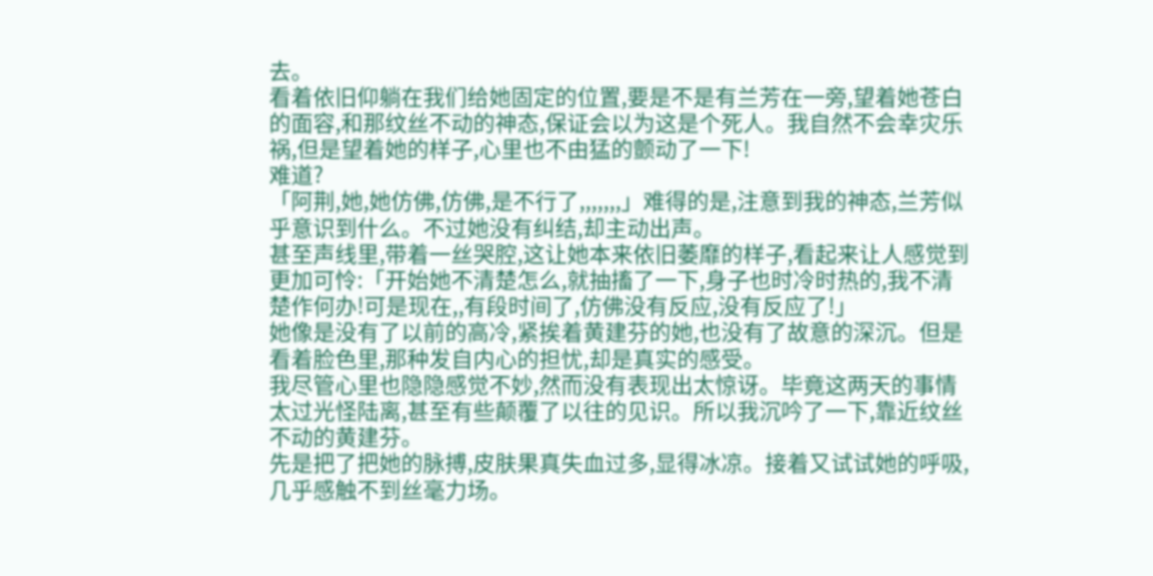去。
看着依旧仰躺在我们给她固定的位置,要是不是有兰芳在一旁,望着她苍白的面容,和那纹丝不动的神态,保证会以为这是个死人。我自然不会幸灾乐祸,但是望着她的样子,心里也不由猛的颤动了一下!
难道?
「阿荆,她,她仿佛,仿佛,是不行了,,,,,,,」难得的是,注意到我的神态,兰芳似乎意识到什么。不过她没有纠结,却主动出声。
甚至声线里,带着一丝哭腔,这让她本来依旧萎靡的样子,看起来让人感觉到更加可怜:「开始她不清楚怎么,就抽搐了一下,身子也时冷时热的,我不清楚作何办!可是现在,,有段时间了,仿佛没有反应,没有反应了!」
她像是没有了以前的高冷,紧挨着黄建芬的她,也没有了故意的深沉。但是看着脸色里,那种发自内心的担忧,却是真实的感受。
我尽管心里也隐隐感觉不妙,然而没有表现出太惊讶。毕竟这两天的事情太过光怪陆离,甚至有些颠覆了以往的见识。所以我沉吟了一下,靠近纹丝不动的黄建芬。
先是把了把她的脉搏,皮肤果真失血过多,显得冰凉。接着又试试她的呼吸,几乎感触不到丝毫力场。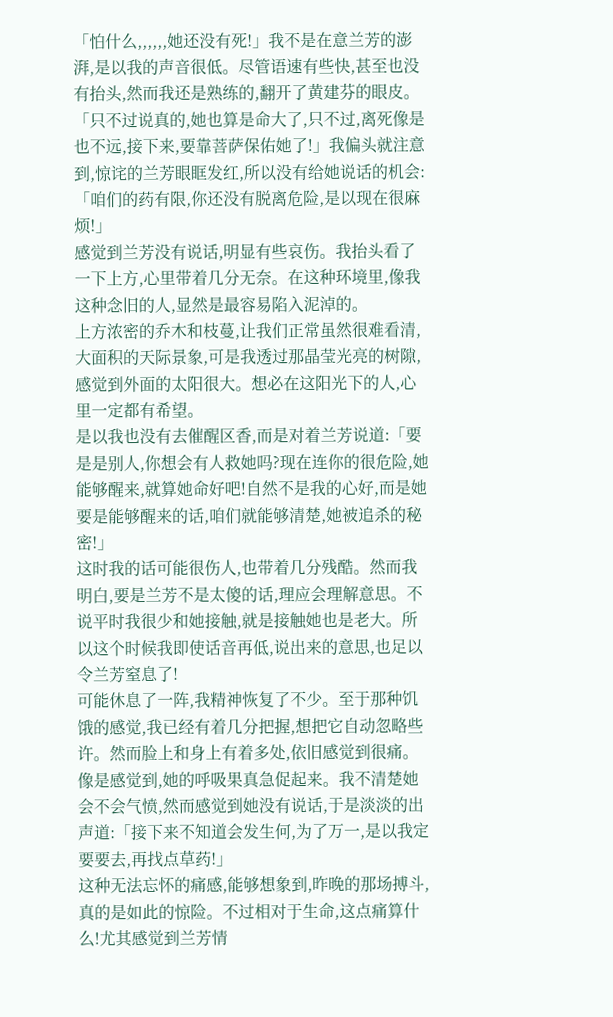「怕什么,,,,,,她还没有死!」我不是在意兰芳的澎湃,是以我的声音很低。尽管语速有些快,甚至也没有抬头,然而我还是熟练的,翻开了黄建芬的眼皮。
「只不过说真的,她也算是命大了,只不过,离死像是也不远,接下来,要靠菩萨保佑她了!」我偏头就注意到,惊诧的兰芳眼眶发红,所以没有给她说话的机会:「咱们的药有限,你还没有脱离危险,是以现在很麻烦!」
感觉到兰芳没有说话,明显有些哀伤。我抬头看了一下上方,心里带着几分无奈。在这种环境里,像我这种念旧的人,显然是最容易陷入泥淖的。
上方浓密的乔木和枝蔓,让我们正常虽然很难看清,大面积的天际景象,可是我透过那晶莹光亮的树隙,感觉到外面的太阳很大。想必在这阳光下的人,心里一定都有希望。
是以我也没有去催醒区香,而是对着兰芳说道:「要是是别人,你想会有人救她吗?现在连你的很危险,她能够醒来,就算她命好吧!自然不是我的心好,而是她要是能够醒来的话,咱们就能够清楚,她被追杀的秘密!」
这时我的话可能很伤人,也带着几分残酷。然而我明白,要是兰芳不是太傻的话,理应会理解意思。不说平时我很少和她接触,就是接触她也是老大。所以这个时候我即使话音再低,说出来的意思,也足以令兰芳窒息了!
可能休息了一阵,我精神恢复了不少。至于那种饥饿的感觉,我已经有着几分把握,想把它自动忽略些许。然而脸上和身上有着多处,依旧感觉到很痛。
像是感觉到,她的呼吸果真急促起来。我不清楚她会不会气愤,然而感觉到她没有说话,于是淡淡的出声道:「接下来不知道会发生何,为了万一,是以我定要要去,再找点草药!」
这种无法忘怀的痛感,能够想象到,昨晚的那场搏斗,真的是如此的惊险。不过相对于生命,这点痛算什么!尤其感觉到兰芳情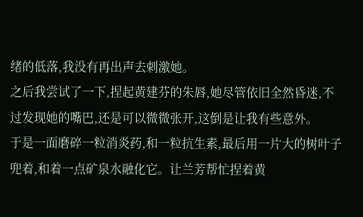绪的低落,我没有再出声去刺激她。
之后我尝试了一下,捏起黄建芬的朱唇,她尽管依旧全然昏迷,不过发现她的嘴巴,还是可以微微张开,这倒是让我有些意外。
于是一面磨碎一粒消炎药,和一粒抗生素,最后用一片大的树叶子兜着,和着一点矿泉水融化它。让兰芳帮忙捏着黄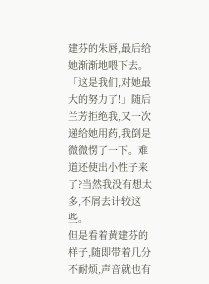建芬的朱唇,最后给她渐渐地喂下去。
「这是我们,对她最大的努力了!」随后兰芳拒绝我,又一次递给她用药,我倒是微微愣了一下。难道还使出小性子来了?当然我没有想太多,不屑去计较这些。
但是看着黄建芬的样子,随即带着几分不耐烦,声音就也有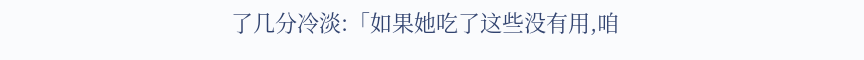了几分冷淡:「如果她吃了这些没有用,咱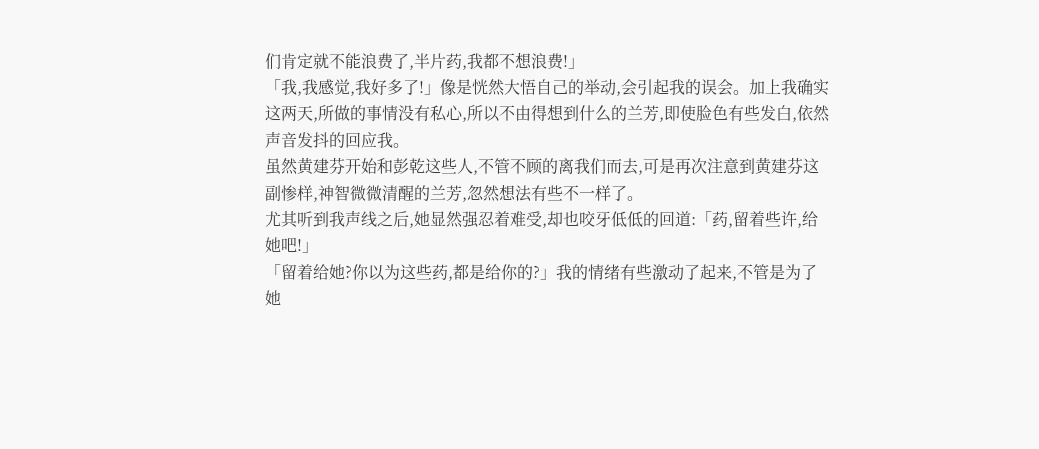们肯定就不能浪费了,半片药,我都不想浪费!」
「我,我感觉,我好多了!」像是恍然大悟自己的举动,会引起我的误会。加上我确实这两天,所做的事情没有私心,所以不由得想到什么的兰芳,即使脸色有些发白,依然声音发抖的回应我。
虽然黄建芬开始和彭乾这些人,不管不顾的离我们而去,可是再次注意到黄建芬这副惨样,神智微微清醒的兰芳,忽然想法有些不一样了。
尤其听到我声线之后,她显然强忍着难受,却也咬牙低低的回道:「药,留着些许,给她吧!」
「留着给她?你以为这些药,都是给你的?」我的情绪有些激动了起来,不管是为了她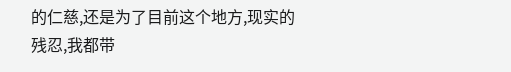的仁慈,还是为了目前这个地方,现实的残忍,我都带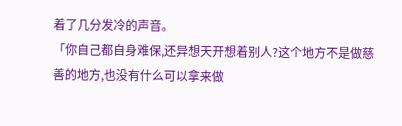着了几分发冷的声音。
「你自己都自身难保,还异想天开想着别人?这个地方不是做慈善的地方,也没有什么可以拿来做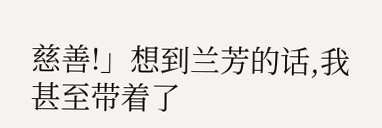慈善!」想到兰芳的话,我甚至带着了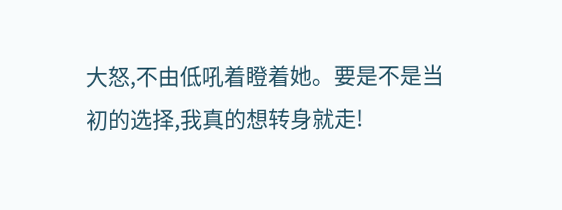大怒,不由低吼着瞪着她。要是不是当初的选择,我真的想转身就走!